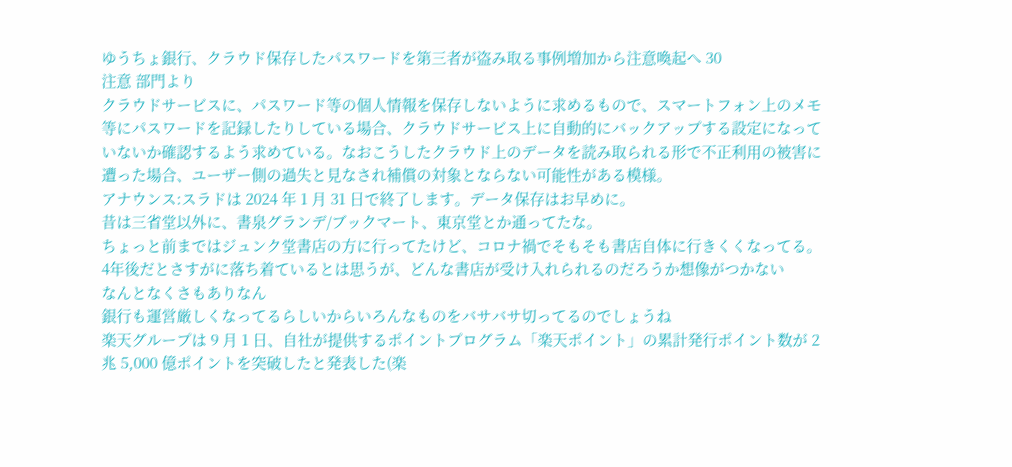ゆうちょ銀行、クラウド保存したパスワードを第三者が盗み取る事例増加から注意喚起へ 30
注意 部門より
クラウドサービスに、パスワード等の個人情報を保存しないように求めるもので、スマートフォン上のメモ等にパスワードを記録したりしている場合、クラウドサービス上に自動的にバックアップする設定になっていないか確認するよう求めている。なおこうしたクラウド上のデータを読み取られる形で不正利用の被害に遭った場合、ユーザー側の過失と見なされ補償の対象とならない可能性がある模様。
アナウンス:スラドは 2024 年 1 月 31 日で終了します。データ保存はお早めに。
昔は三省堂以外に、書泉グランデ/ブックマート、東京堂とか通ってたな。
ちょっと前まではジュンク堂書店の方に行ってたけど、コロナ禍でそもそも書店自体に行きくくなってる。4年後だとさすがに落ち着ているとは思うが、どんな書店が受け入れられるのだろうか想像がつかない
なんとなくさもありなん
銀行も運営厳しくなってるらしいからいろんなものをバサバサ切ってるのでしょうね
楽天グループは 9 月 1 日、自社が提供するポイントプログラム「楽天ポイント」の累計発行ポイント数が 2 兆 5,000 億ポイントを突破したと発表した(楽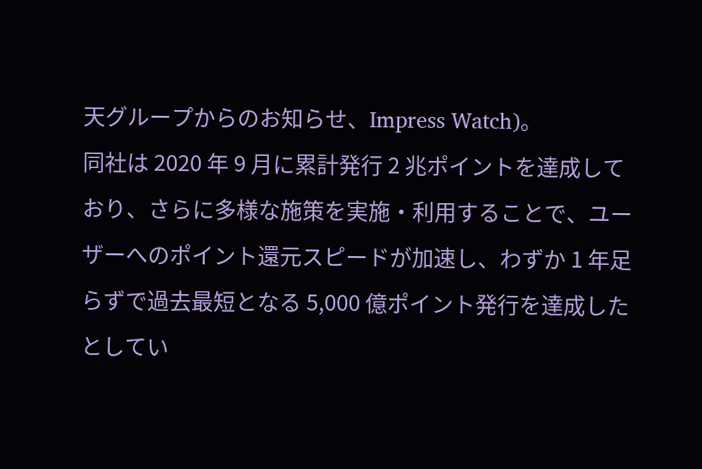天グループからのお知らせ、Impress Watch)。
同社は 2020 年 9 月に累計発行 2 兆ポイントを達成しており、さらに多様な施策を実施・利用することで、ユーザーへのポイント還元スピードが加速し、わずか 1 年足らずで過去最短となる 5,000 億ポイント発行を達成したとしてい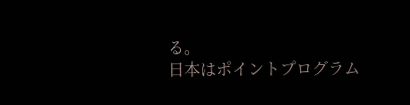る。
日本はポイントプログラム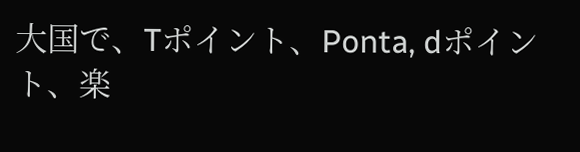大国で、Tポイント、Ponta, dポイント、楽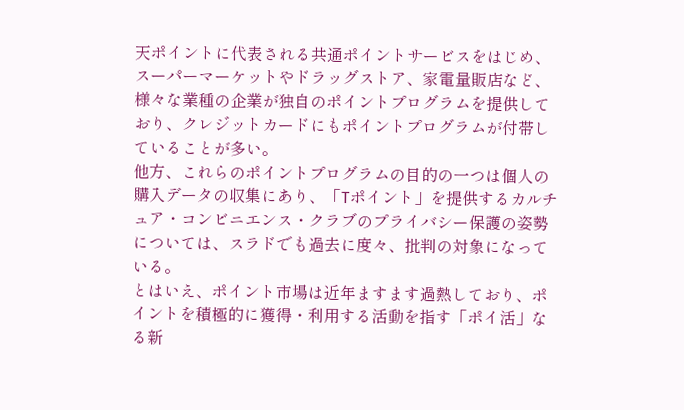天ポイントに代表される共通ポイントサービスをはじめ、スーパーマーケットやドラッグストア、家電量販店など、様々な業種の企業が独自のポイントプログラムを提供しており、クレジットカードにもポイントプログラムが付帯していることが多い。
他方、これらのポイントプログラムの目的の一つは個人の購入データの収集にあり、「Tポイント」を提供するカルチュア・コンビニエンス・クラブのプライバシー保護の姿勢については、スラドでも過去に度々、批判の対象になっている。
とはいえ、ポイント市場は近年ますます過熱しており、ポイントを積極的に獲得・利用する活動を指す「ポイ活」なる新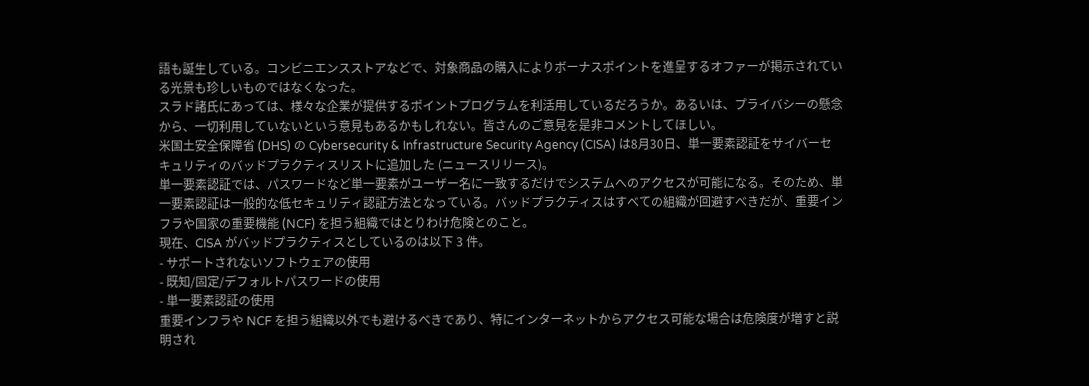語も誕生している。コンビニエンスストアなどで、対象商品の購入によりボーナスポイントを進呈するオファーが掲示されている光景も珍しいものではなくなった。
スラド諸氏にあっては、様々な企業が提供するポイントプログラムを利活用しているだろうか。あるいは、プライバシーの懸念から、一切利用していないという意見もあるかもしれない。皆さんのご意見を是非コメントしてほしい。
米国土安全保障省 (DHS) の Cybersecurity & Infrastructure Security Agency (CISA) は8月30日、単一要素認証をサイバーセキュリティのバッドプラクティスリストに追加した (ニュースリリース)。
単一要素認証では、パスワードなど単一要素がユーザー名に一致するだけでシステムへのアクセスが可能になる。そのため、単一要素認証は一般的な低セキュリティ認証方法となっている。バッドプラクティスはすべての組織が回避すべきだが、重要インフラや国家の重要機能 (NCF) を担う組織ではとりわけ危険とのこと。
現在、CISA がバッドプラクティスとしているのは以下 3 件。
- サポートされないソフトウェアの使用
- 既知/固定/デフォルトパスワードの使用
- 単一要素認証の使用
重要インフラや NCF を担う組織以外でも避けるべきであり、特にインターネットからアクセス可能な場合は危険度が増すと説明され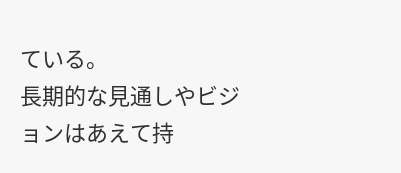ている。
長期的な見通しやビジョンはあえて持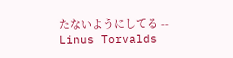たないようにしてる -- Linus Torvalds